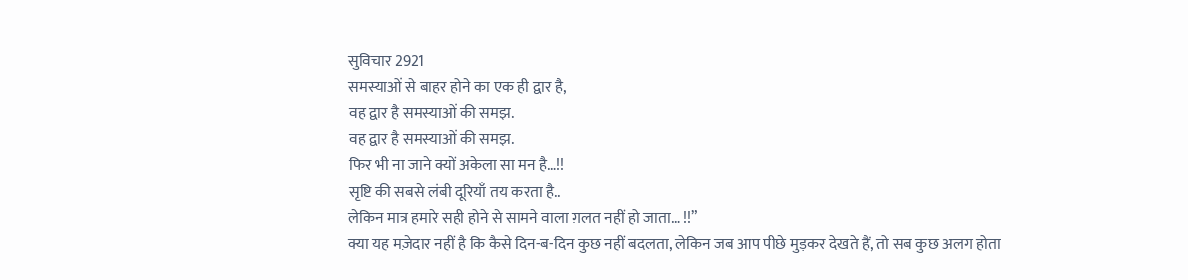सुविचार 2921
समस्याओं से बाहर होने का एक ही द्वार है,
वह द्वार है समस्याओं की समझ.
वह द्वार है समस्याओं की समझ.
फिर भी ना जाने क्यों अकेला सा मन है…!!
सृष्टि की सबसे लंबी दूरियाँ तय करता है..
लेकिन मात्र हमारे सही होने से सामने वाला ग़लत नहीं हो जाता… !!”
क्या यह मज़ेदार नहीं है कि कैसे दिन-ब-दिन कुछ नहीं बदलता, लेकिन जब आप पीछे मुड़कर देखते हैं, तो सब कुछ अलग होता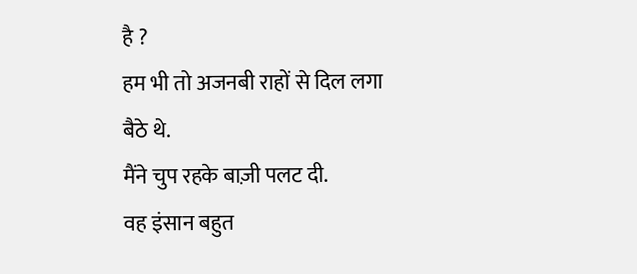है ?
हम भी तो अजनबी राहों से दिल लगा बैठे थे.
मैंने चुप रहके बाज़ी पलट दी.
वह इंसान बहुत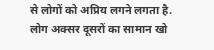से लोगों को अप्रिय लगने लगता है.
लोग अक्सर दूसरों का सामान खो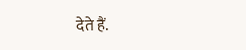देते हैं.